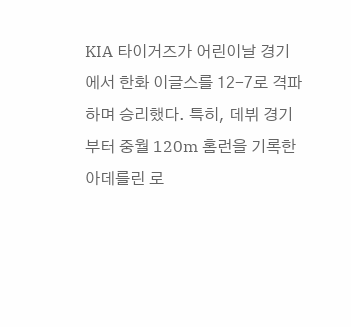KIA 타이거즈가 어린이날 경기에서 한화 이글스를 12-7로 격파하며 승리했다. 특히, 데뷔 경기부터 중월 120m 홈런을 기록한 아데를린 로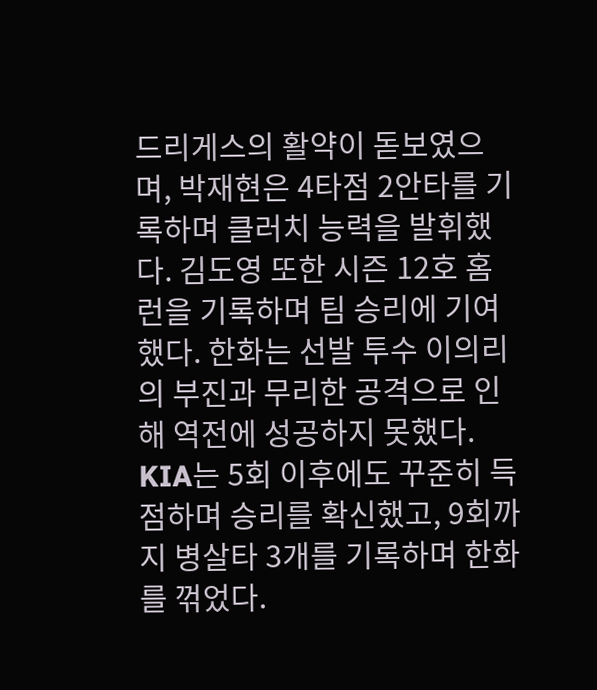드리게스의 활약이 돋보였으며, 박재현은 4타점 2안타를 기록하며 클러치 능력을 발휘했다. 김도영 또한 시즌 12호 홈런을 기록하며 팀 승리에 기여했다. 한화는 선발 투수 이의리의 부진과 무리한 공격으로 인해 역전에 성공하지 못했다. KIA는 5회 이후에도 꾸준히 득점하며 승리를 확신했고, 9회까지 병살타 3개를 기록하며 한화를 꺾었다.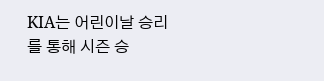KIA는 어린이날 승리를 통해 시즌 승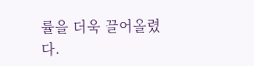률을 더욱 끌어올렸다.